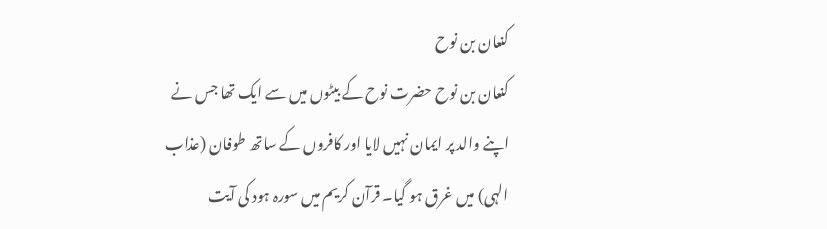کنعان بن نوح
کنعان بن نوح حضرت نوح کے بیٹوں میں سے ایک تھا جس نے اپنے والد پر ایمان نہیں لایا اور کافروں کے ساتھ طوفان (عذاب الہی) میں غرق ہو گیا۔ قرآن کریم میں سورہ ہود کی آیت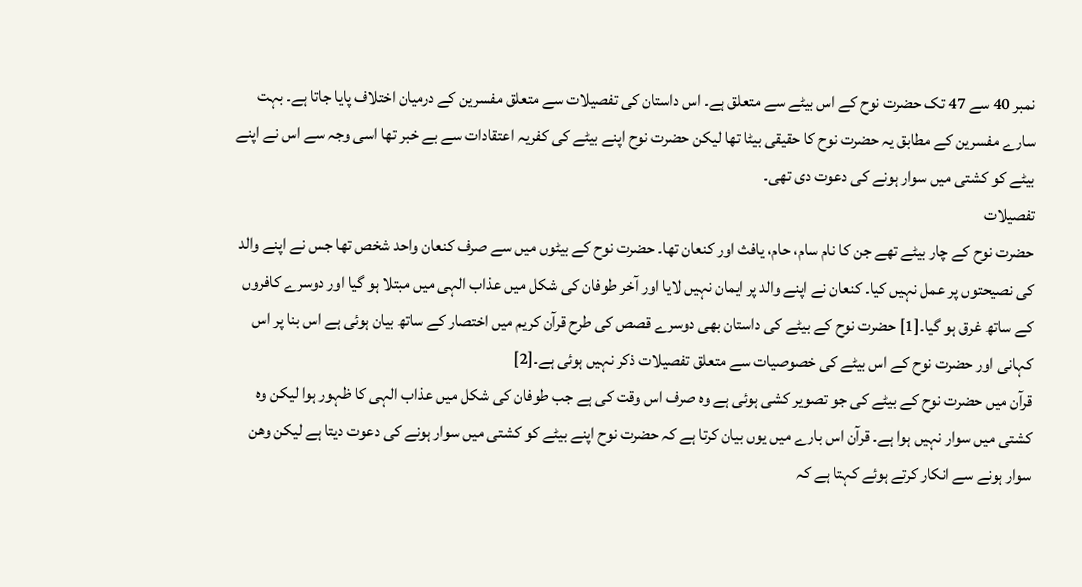نمبر 40 سے 47 تک حضرت نوح کے اس بیٹے سے متعلق ہے۔ اس داستان کی تفصیلات سے متعلق مفسرین کے درمیان اختلاف پایا جاتا ہے۔ بہت سارے مفسرین کے مطابق یہ حضرت نوح کا حقیقی بیٹا تھا لیکن حضرت نوح اپنے بیٹے کی کفریہ اعتقادات سے بے خبر تھا اسی وجہ سے اس نے اپنے بیٹے کو کشتی میں سوار ہونے کی دعوت دی تھی۔
تفصیلات
حضرت نوح کے چار بیٹے تھے جن کا نام سام، حام، یافث اور کنعان تھا۔ حضرت نوح کے بیٹوں میں سے صرف کنعان واحد شخص تھا جس نے اپنے والد کی نصیحتوں پر عمل نہیں کیا۔ کنعان نے اپنے والد پر ایمان نہیں لایا اور آخر طوفان کی شکل میں عذاب الہی میں مبتلا ہو گیا اور دوسرے کافروں کے ساتھ غرق ہو گیا۔[1] حضرت نوح کے بیٹے کی داستان بھی دوسرے قصص کی طرح قرآن کریم میں اختصار کے ساتھ بیان ہوئی ہے اس بنا پر اس کہانی اور حضرت نوح کے اس بیٹے کی خصوصیات سے متعلق تفصیلات ذکر نہیں ہوئی ہے۔[2]
قرآن میں حضرت نوح کے بیٹے کی جو تصویر کشی ہوئی ہے وہ صرف اس وقت کی ہے جب طوفان کی شکل میں عذاب الہی کا ظہور ہوا لیکن وہ کشتی میں سوار نہیں ہوا ہے۔ قرآن اس بارے میں یوں بیان کرتا ہے کہ حضرت نوح اپنے بیٹے کو کشتی میں سوار ہونے کی دعوت دیتا ہے لیکن وهن سوار ہونے سے انکار کرتے ہوئے کہتا ہے کہ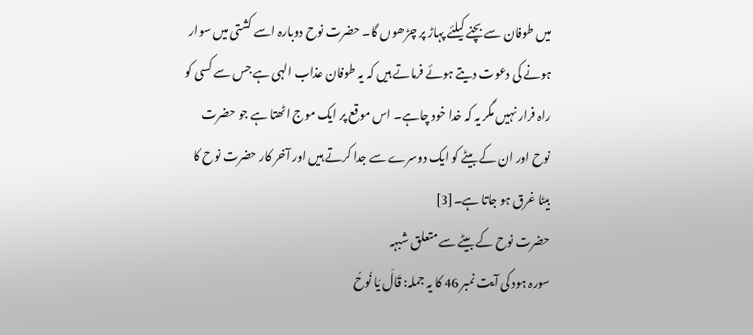میں طوفان سے بچنے کیلئے پہاڑ پر چڑھوں گا۔ حضرت نوح دوبارہ اسے کشتی میں سوار ہونے کی دعوت دیتے ہوئے فرماتے ہیں کہ یہ طوفان عذاب الہی ہے جس سے کسی کو راہ فرار نہیں مگر یہ کہ خدا خود چاہے۔ اس موقع پر ایک موج اٹھتا ہے جو حضرت نوح اور ان کے بیٹے کو ایک دوسرے سے جدا کرتے ہیں اور آخر کار حضرت نوح کا بیٹا غرق ہو جاتا ہے۔[3]
حضرت نوح کے بیٹے سے متعلق شبہہ
سورہ ہود کی آیت نمبر 46 کا یہ جملہ: قَالَ يَا نُوحُ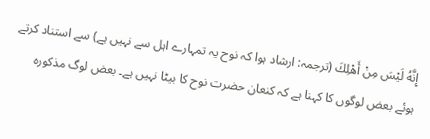إِنَّهُ لَيْسَ مِنْ أَهْلِكَ (ترجمہ: ارشاد ہوا کہ نوح یہ تمہارے اہل سے نہیں ہے) سے استناد کرتے ہوئے بعض لوگوں کا کہنا ہے کہ کنعان حضرت نوح کا بیٹا نہیں ہے۔ بعض لوگ مذکورہ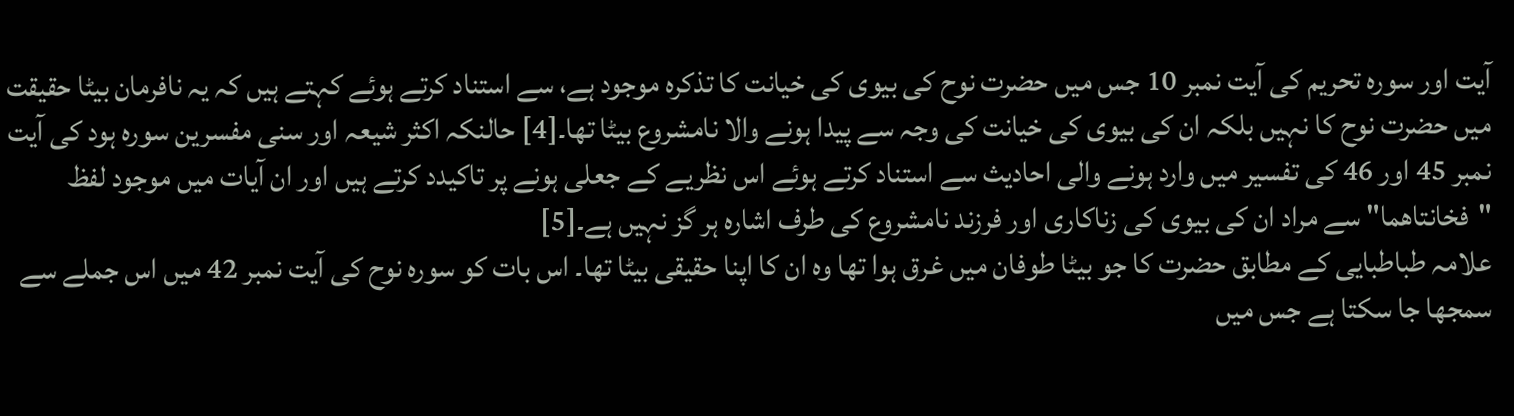آیت اور سورہ تحریم کی آیت نمبر 10 جس میں حضرت نوح کی بیوی کی خیانت کا تذکرہ موجود ہے، سے استناد کرتے ہوئے کہتے ہیں کہ یہ نافرمان بیٹا حقیقت میں حضرت نوح کا نہیں بلکہ ان کی بیوی کی خیانت کی وجہ سے پیدا ہونے والا نامشروع بیٹا تھا۔[4] حالنکہ اکثر شیعہ اور سنی مفسرین سورہ ہود کی آیت نمبر 45 اور 46 کی تفسیر میں وارد ہونے والی احادیث سے استناد کرتے ہوئے اس نظریے کے جعلی ہونے پر تاکیدد کرتے ہیں اور ان آیات میں موجود لفظ "فخانتاهما" سے مراد ان کی بیوی کی زناکاری اور فرزند نامشروع کی طرف اشارہ ہر گز نہیں ہے۔[5]
علامہ طباطبایی کے مطابق حضرت کا جو بیٹا طوفان میں غرق ہوا تھا وہ ان کا اپنا حقیقی بیٹا تھا۔ اس بات کو سورہ نوح کی آیت نمبر 42 میں اس جملے سے سمجھا جا سکتا ہے جس میں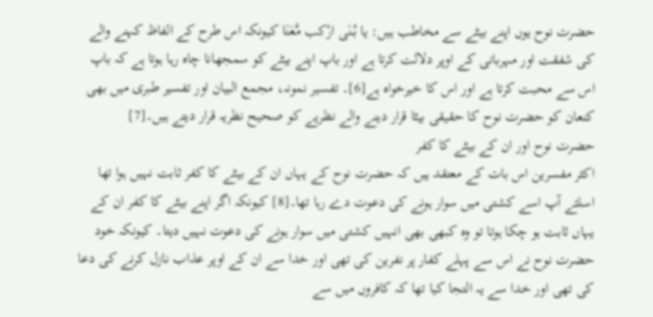حضرت نوح یوں اپنے بیٹے سے مخاطب ہیں: یا بُنَی ارْکب مَّعَنَا کیونکہ اس طرح کے الفاظ کہنے والے کی شفقت اور مہربانی کے اوپر دلالت کرتا ہے اور باپ اپنے بیٹے کو سمجھانا چاہ رہا ہوتا ہے کہ باپ اس سے محبت کرتا ہے اور اس کا خیرخواہ ہے[6]۔ تفسیر نمونہ، مجمع البیان اور تفسیر طبری میں بھی کنعان کو حضرت نوح کا حقیقی بیٹا قرار دینے والے نظریے کو صحیح نظریہ قرار دیتے ہیں۔[7]
حضرت نوح اور ان کے بیٹے کا کفر
اکثر مفسرین اس بات کے معتقد ہیں کہ حضرت نوح کے یہاں ان کے بیٹے کا کفر ثابت نہیں ہوا تھا اسلئے آپ اسے کشتی میں سوار ہونے کی دعوت دے رہا تھا۔[8] کیونکہ اگر اپنے بیٹے کا کفر ان کے یہاں ثابت ہو چکا ہوتا تو وہ کبھی بھی انہیں کشتی میں سوار ہونے کی دعوت نہیں دیتا۔ کیونکہ خود حضرت نوح نے اس سے پہلے کفار پر نفرین کی تھی اور خدا سے ان کے اوپر عذاب نازل کرنے کی دعا کی تھی اور خدا سے یہ التجا کیا تھا کہ کافروں میں سے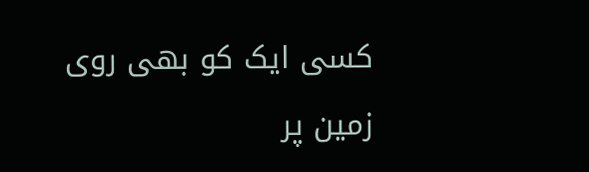کسی ایک کو بھی روی زمین پر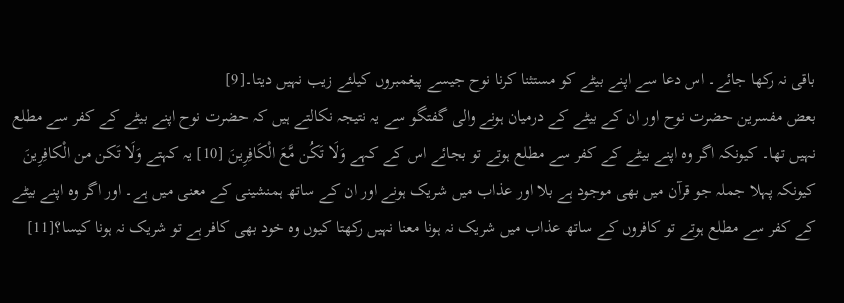باقی نہ رکھا جائے۔ اس دعا سے اپنے بیٹے کو مستثنا کرنا نوح جیسے پیغمبروں کیلئے زیب نہیں دیتا۔[9]
بعض مفسرین حضرت نوح اور ان کے بیٹے کے درمیان ہونے والی گفتگو سے یہ نتیجہ نکالتے ہیں کہ حضرت نوح اپنے بیٹے کے کفر سے مطلع نہیں تھا۔ کیونکہ اگر وہ اپنے بیٹے کے کفر سے مطلع ہوتے تو بجائے اس کے کہے وَلَا تَكُن مَّعَ الْكَافِرِينَ [10] یہ کہتے وَلَا تَکن من الْکافِرِینَ کیونکہ پہلا جملہ جو قرآن میں بھی موجود ہے بلا اور عذاب میں شریک ہونے اور ان کے ساتھ ہمنشینی کے معنی میں ہے۔ اور اگر وہ اپنے بیٹے کے کفر سے مطلع ہوتے تو کافروں کے ساتھ عذاب میں شریک نہ ہونا معنا نہیں رکھتا کیوں وہ خود بھی کافر ہے تو شریک نہ ہونا کیسا؟[11]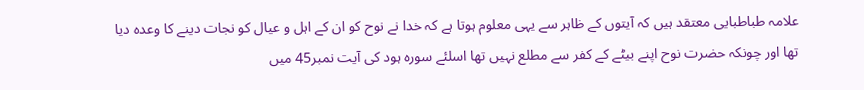علامہ طباطبایی معتقد ہیں کہ آیتوں کے ظاہر سے یہی معلوم ہوتا ہے کہ خدا نے نوح کو ان کے اہل و عیال کو نجات دینے کا وعدہ دیا تھا اور چونکہ حضرت نوح اپنے بیٹے کے کفر سے مطلع نہیں تھا اسلئے سورہ ہود کی آیت نمبر45 میں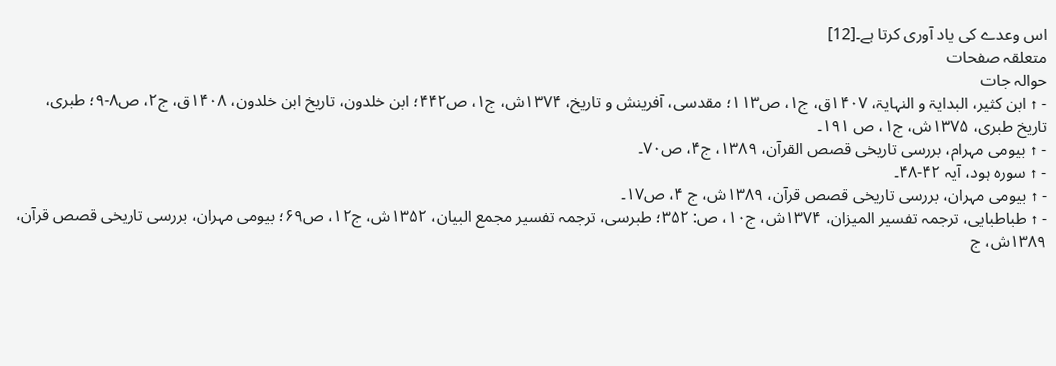اس وعدے کی یاد آوری کرتا ہے۔[12]
متعلقہ صفحات
حوالہ جات
- ↑ ابن کثیر، البدایۃ و النہایۃ، ۱۴۰۷ق، ج۱، ص۱۱۳؛ مقدسی، آفرینش و تاریخ، ۱۳۷۴ش، ج۱، ص۴۴۲؛ ابن خلدون، تاریخ ابن خلدون، ۱۴۰۸ق، ج۲، ص۸-۹؛ طبری، تاریخ طبری، ۱۳۷۵ش، ج۱، ص ۱۹۱۔
- ↑ بیومی مہرام، بررسی تاریخی قصص القرآن، ۱۳۸۹، ج۴، ص۷۰۔
- ↑ سورہ ہود، آیہ ۴۲-۴۸۔
- ↑ بیومی مہران، بررسی تاریخی قصص قرآن، ۱۳۸۹ش، ج ۴، ص۱۷۔
- ↑ طباطبایی، ترجمہ تفسیر المیزان، ۱۳۷۴ش، ج۱۰، ص: ۳۵۲؛ طبرسی، ترجمہ تفسیر مجمع البیان، ۱۳۵۲ش، ج۱۲، ص۶۹؛ بیومی مہران، بررسی تاریخی قصص قرآن، ۱۳۸۹ش، ج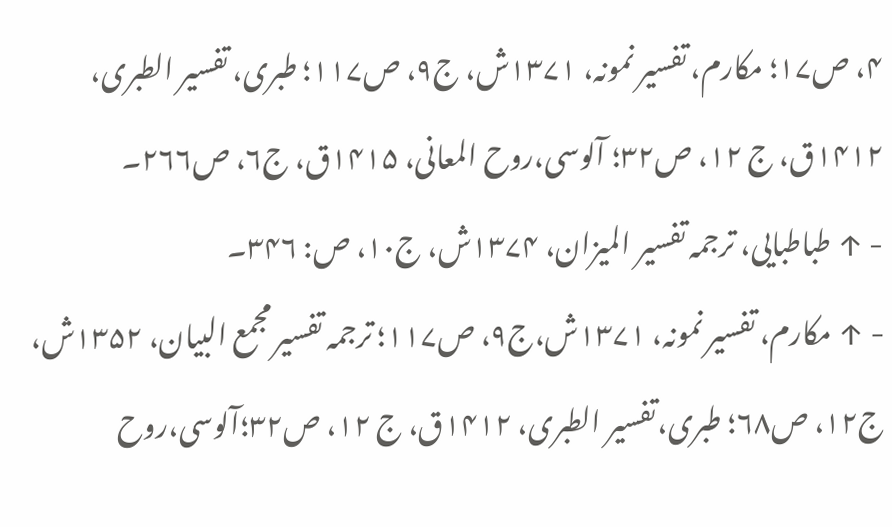۴، ص۱۷؛ مکارم، تفسیر نمونہ، ۱۳۷۱ش، ج۹، ص۱۱۷؛ طبری، تفسیر الطبری، ۱۴۱۲ق، ج ۱۲، ص۳۲؛ آلوسی،روح المعانی، ۱۴۱۵ق، ج۶، ص۲۶۶۔
- ↑ طباطبایی، ترجمہ تفسیر المیزان، ۱۳۷۴ش، ج۱۰، ص: ۳۴۶۔
- ↑ مکارم، تفسیر نمونہ، ۱۳۷۱ش،ج۹، ص۱۱۷؛ ترجمہ تفسیر مجمع البیان، ۱۳۵۲ش، ج۱۲، ص۶۸؛ طبری،تفسیر الطبری، ۱۴۱۲ق، ج ۱۲، ص۳۲؛آلوسی،روح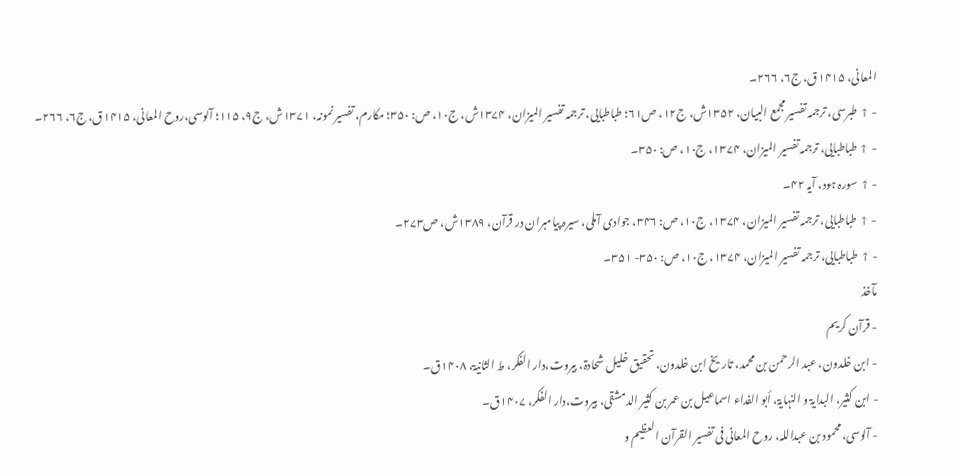المعانی، ۱۴۱۵ق، ج۶، ۲۶۶۔
- ↑ طبرسی، ترجمہ تفسیر مجمع البیان، ۱۳۵۲ش، ج۱۲، ص۶۱؛ طباطبایی، ترجمہ تفسیر المیزان، ۱۳۷۴ش، ج۱۰، ص: ۳۵۰؛ مکارم، تفسیر نمونہ، ۱۳۷۱ش، ج۹، ۱۱۵؛ آلوسی،روح المعانی، ۱۴۱۵ق، ج۶، ۲۶۶۔
- ↑ طباطبایی، ترجمہ تفسیر المیزان، ۱۳۷۴، ج۱۰، ص: ۳۵۰۔
- ↑ سورہ ہود، آیہ ۴۲۔
- ↑ طباطبایی، ترجمہ تفسیر المیزان، ۱۳۷۴، ج۱۰، ص: ۳۴۶، جوادی آملی، سیرہ پیامبران در قرآن، ۱۳۸۹ش، ص۲۷۳۔
- ↑ طباطبایی، ترجمہ تفسیر المیزان، ۱۳۷۴، ج۱۰، ص: ۳۵۰- ۳۵۱۔
مآخذ
- قرآن کریم
- ابن خلدون، عبد الرحمن بن محمد، تاریخ ابن خلدون، تحقیق خلیل شحادۃ، بیروت،دار الفکر، ط الثانیۃ، ۱۴۰۸ق۔
- ابن کثیر، البدایۃ و النہایۃ، أبو الفداء اسماعیل بن عمر بن کثیر الدمشقی، بیروت،دار الفکر، ۱۴۰۷ق۔
- آلوسی، محمود بن عبداللہ، روح المعانی فی تفسیر القرآن العظیم و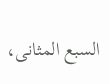السبع المثانی،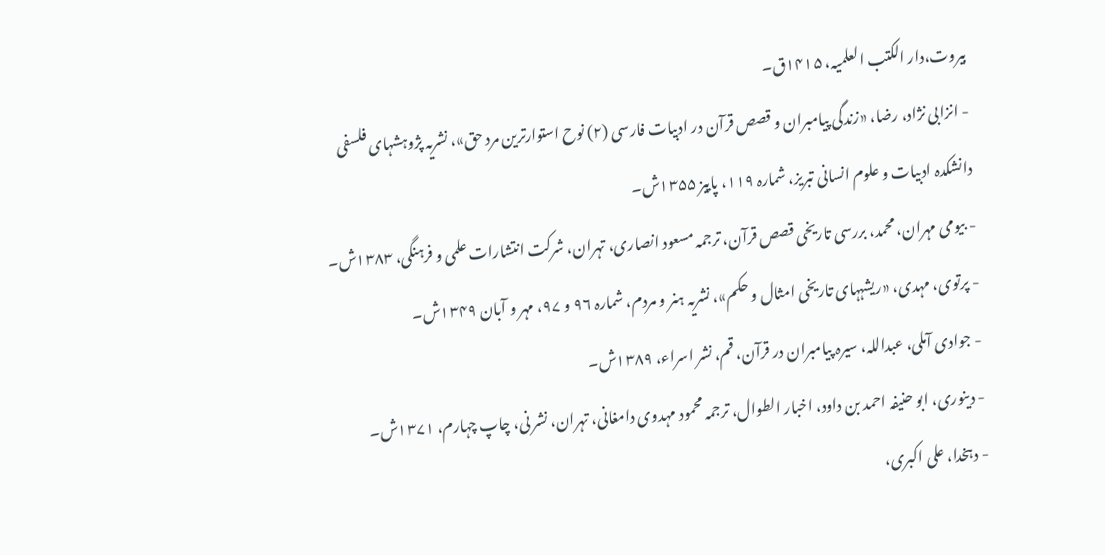بیروت،دار الکتب العلمیہ، ۱۴۱۵ق۔
- انزابی نژاد، رضا، «زندگی پیامبران و قصص قرآن در ادبیات فارسی (۲) نوح استوارترین مرد حق»، نشریہ پژوہشہای فلسفی دانشکدہ ادبیات و علوم انسانی تبریز، شمارہ ١١٩، پاييز ١٣۵۵ش۔
- بیومی مہران، محمد، بررسی تاریخی قصص قرآن، ترجمہ مسعود انصاری، تہران، شرکت انتشارات علمی و فرہنگی، ۱۳۸۳ش۔
- پرتوی، مہدی، «ریشہہای تاریخی امثال و حکم»، نشریہ ہنر و مردم، شمارہ ۹۶ و ۹۷، مہر و آبان ۱۳۴۹ش۔
- جوادی آملی، عبداللہ، سیرہ پیامبران در قرآن، قم، نشر اسراء، ۱۳۸۹ش۔
- دینوری، ابو حنیفہ احمد بن داود، اخبار الطوال، ترجمہ محمود مہدوی دامغانی، تہران، نشر نی، چاپ چہارم، ۱۳۷۱ش۔
- دہخدا، علی اکبری،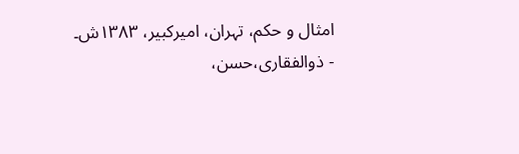امثال و حکم، تہران، امیرکبیر، ۱۳۸۳ش۔
- ذوالفقاری،حسن،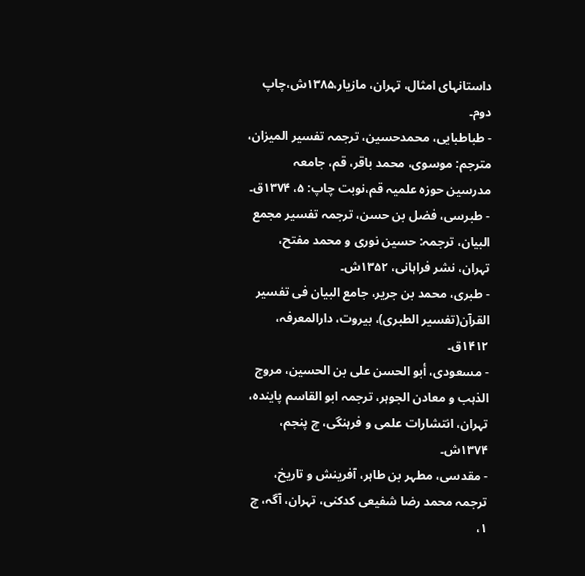داستانہای امثال، تہران، مازیار،۱۳۸۵ش،چاپ دوم۔
- طباطبایی، محمدحسین، ترجمہ تفسیر المیزان، مترجم: موسوی، محمد باقر، قم، جامعہ مدرسین حوزہ علمیہ قم،نوبت چاپ: ۵، ۱۳۷۴ق۔
- طبرسی، فضل بن حسن، ترجمہ تفسیر مجمع البیان، ترجمہ: حسین نوری و محمد مفتح، تہران، نشر فراہانی، ۱۳۵۲ش۔
- طبری، محمد بن جریر، جامع البیان فی تفسیر القرآن(تفسیر الطبری)، بیروت، دارالمعرفہ، ۱۴۱۲ق۔
- مسعودی، أبو الحسن علی بن الحسین، مروج الذہب و معادن الجوہر، ترجمہ ابو القاسم پایندہ، تہران، انتشارات علمی و فرہنگی، چ پنجم، ۱۳۷۴ش۔
- مقدسی، مطہر بن طاہر، آفرینش و تاریخ، ترجمہ محمد رضا شفیعی کدکنی، تہران، آگہ، چ ۱،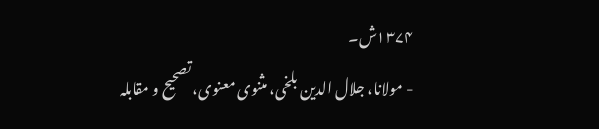۱۳۷۴ش۔
- مولانا، جلال الدین بلخی، مثنوی معنوی، تصحیح و مقابلہ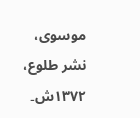موسوی، نشر طلوع، ۱۳۷٢ش۔